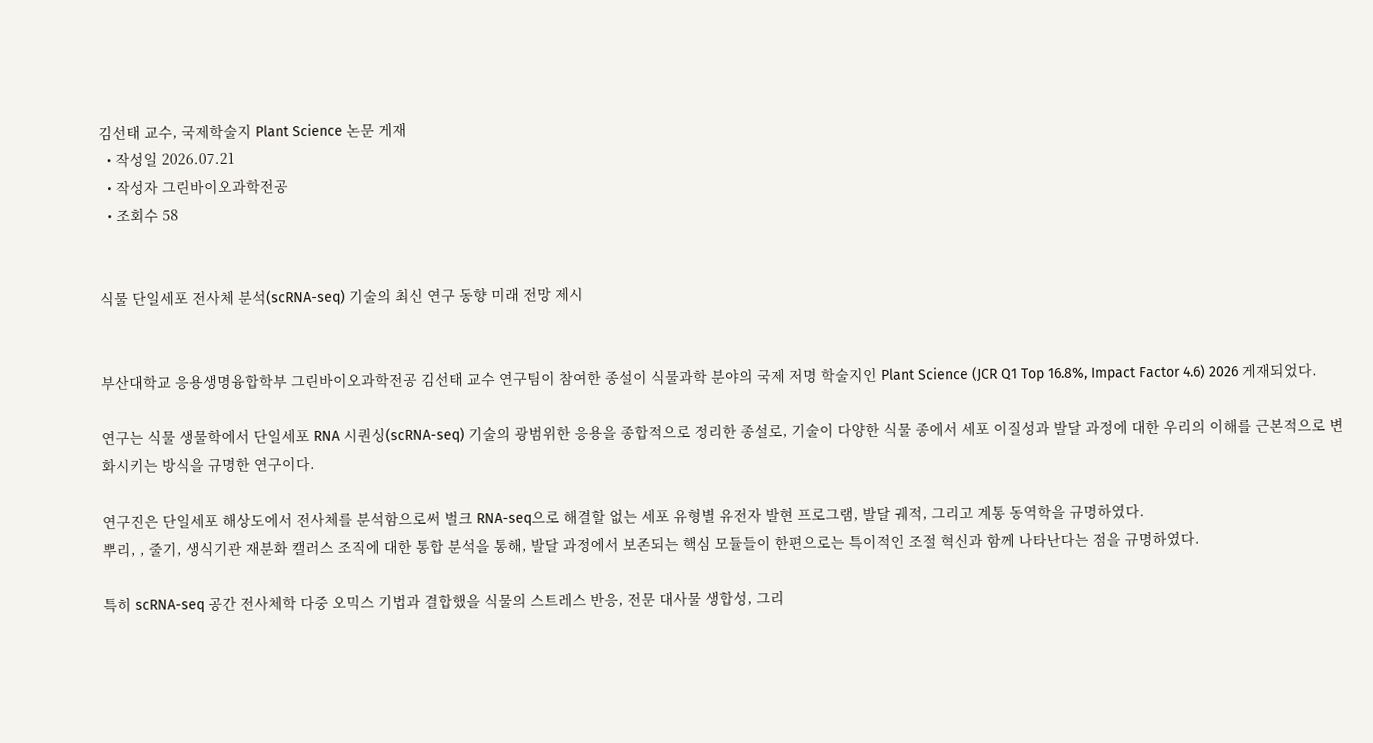김선태 교수, 국제학술지 Plant Science 논문 게재
  • 작성일 2026.07.21
  • 작성자 그린바이오과학전공
  • 조회수 58


식물 단일세포 전사체 분석(scRNA-seq) 기술의 최신 연구 동향 미래 전망 제시


부산대학교 응용생명융합학부 그린바이오과학전공 김선태 교수 연구팀이 참여한 종설이 식물과학 분야의 국제 저명 학술지인 Plant Science (JCR Q1 Top 16.8%, Impact Factor 4.6) 2026 게재되었다.

연구는 식물 생물학에서 단일세포 RNA 시퀀싱(scRNA-seq) 기술의 광범위한 응용을 종합적으로 정리한 종설로, 기술이 다양한 식물 종에서 세포 이질성과 발달 과정에 대한 우리의 이해를 근본적으로 변화시키는 방식을 규명한 연구이다.

연구진은 단일세포 해상도에서 전사체를 분석함으로써 벌크 RNA-seq으로 해결할 없는 세포 유형별 유전자 발현 프로그램, 발달 궤적, 그리고 계통 동역학을 규명하였다.
뿌리, , 줄기, 생식기관 재분화 캘러스 조직에 대한 통합 분석을 통해, 발달 과정에서 보존되는 핵심 모듈들이 한편으로는 특이적인 조절 혁신과 함께 나타난다는 점을 규명하였다.

특히 scRNA-seq 공간 전사체학 다중 오믹스 기법과 결합했을 식물의 스트레스 반응, 전문 대사물 생합성, 그리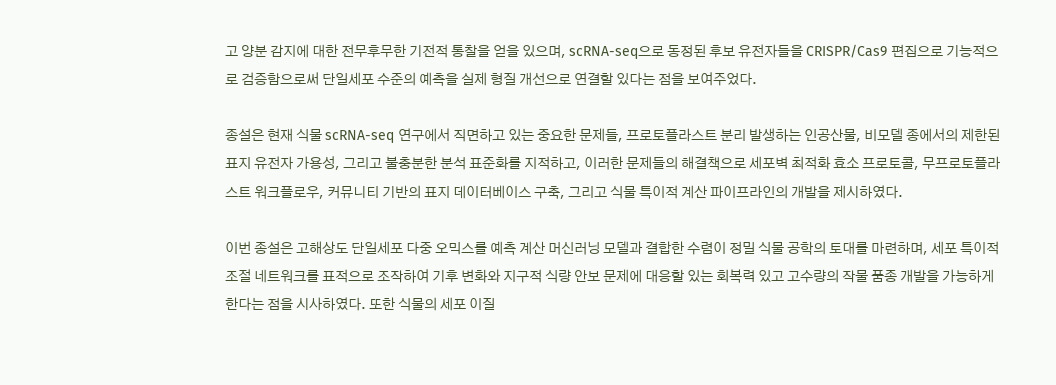고 양분 감지에 대한 전무후무한 기전적 통찰을 얻을 있으며, scRNA-seq으로 동정된 후보 유전자들을 CRISPR/Cas9 편집으로 기능적으로 검증함으로써 단일세포 수준의 예측을 실제 형질 개선으로 연결할 있다는 점을 보여주었다.

종설은 현재 식물 scRNA-seq 연구에서 직면하고 있는 중요한 문제들, 프로토플라스트 분리 발생하는 인공산물, 비모델 종에서의 제한된 표지 유전자 가용성, 그리고 불충분한 분석 표준화를 지적하고, 이러한 문제들의 해결책으로 세포벽 최적화 효소 프로토콜, 무프로토플라스트 워크플로우, 커뮤니티 기반의 표지 데이터베이스 구축, 그리고 식물 특이적 계산 파이프라인의 개발을 제시하였다.

이번 종설은 고해상도 단일세포 다중 오믹스를 예측 계산 머신러닝 모델과 결합한 수렴이 정밀 식물 공학의 토대를 마련하며, 세포 특이적 조절 네트워크를 표적으로 조작하여 기후 변화와 지구적 식량 안보 문제에 대응할 있는 회복력 있고 고수량의 작물 품종 개발을 가능하게 한다는 점을 시사하였다. 또한 식물의 세포 이질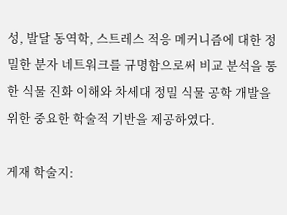성, 발달 동역학, 스트레스 적응 메커니즘에 대한 정밀한 분자 네트워크를 규명함으로써 비교 분석을 통한 식물 진화 이해와 차세대 정밀 식물 공학 개발을 위한 중요한 학술적 기반을 제공하였다.

게재 학술지: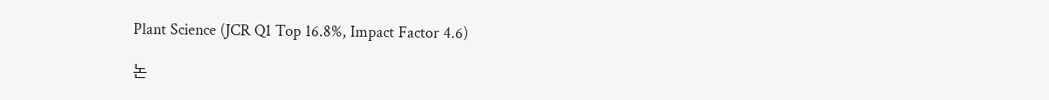Plant Science (JCR Q1 Top 16.8%, Impact Factor 4.6)

논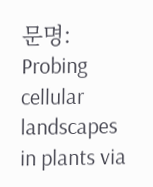문명: Probing cellular landscapes in plants via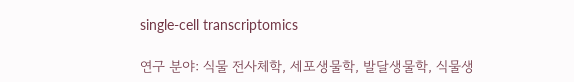single-cell transcriptomics

연구 분야: 식물 전사체학, 세포생물학, 발달생물학, 식물생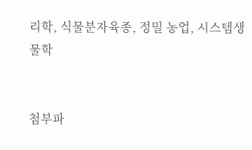리학, 식물분자육종, 정밀 농업, 시스템생물학


첨부파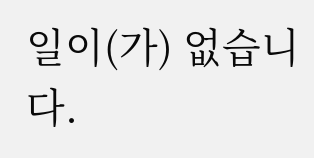일이(가) 없습니다.